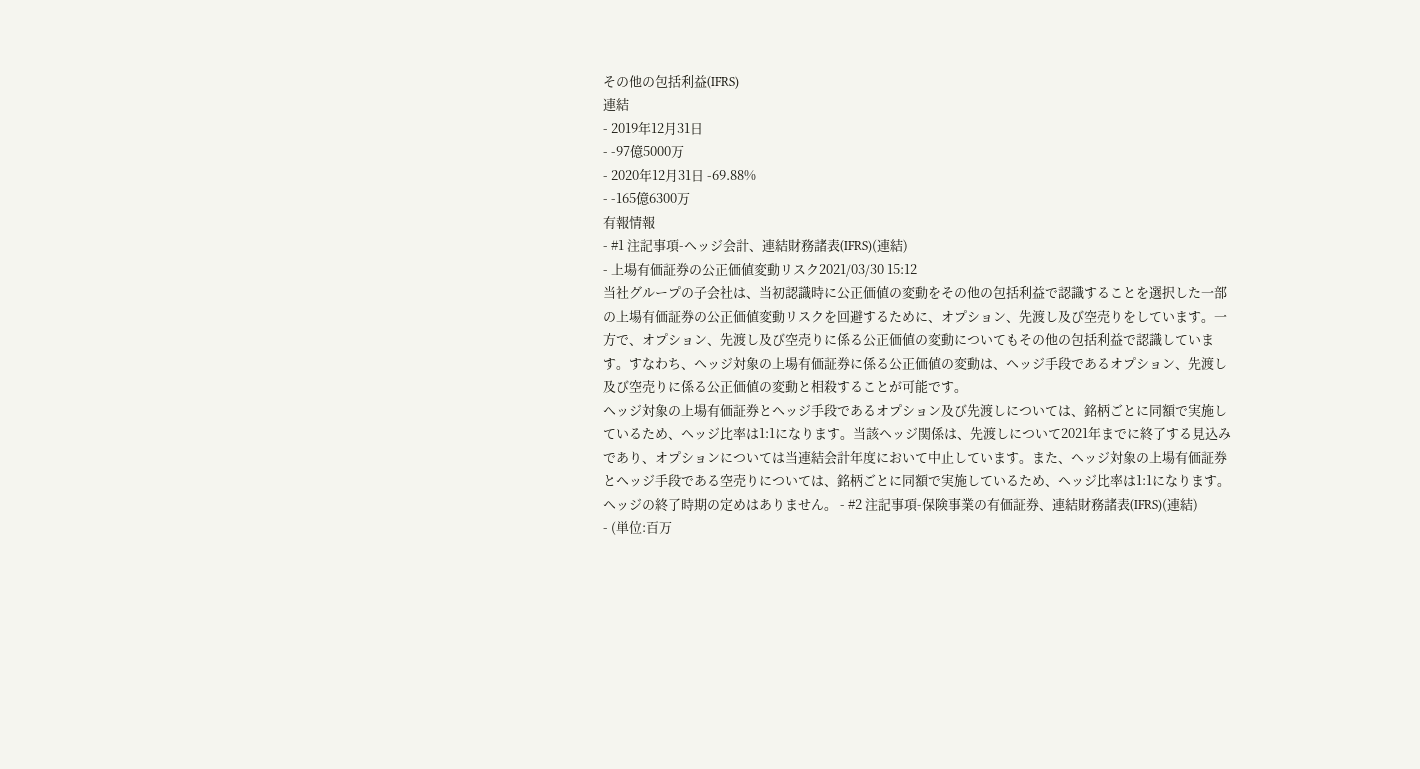その他の包括利益(IFRS)
連結
- 2019年12月31日
- -97億5000万
- 2020年12月31日 -69.88%
- -165億6300万
有報情報
- #1 注記事項-ヘッジ会計、連結財務諸表(IFRS)(連結)
- 上場有価証券の公正価値変動リスク2021/03/30 15:12
当社グループの子会社は、当初認識時に公正価値の変動をその他の包括利益で認識することを選択した一部の上場有価証券の公正価値変動リスクを回避するために、オプション、先渡し及び空売りをしています。一方で、オプション、先渡し及び空売りに係る公正価値の変動についてもその他の包括利益で認識しています。すなわち、ヘッジ対象の上場有価証券に係る公正価値の変動は、ヘッジ手段であるオプション、先渡し及び空売りに係る公正価値の変動と相殺することが可能です。
ヘッジ対象の上場有価証券とヘッジ手段であるオプション及び先渡しについては、銘柄ごとに同額で実施しているため、ヘッジ比率は1:1になります。当該ヘッジ関係は、先渡しについて2021年までに終了する見込みであり、オプションについては当連結会計年度において中止しています。また、ヘッジ対象の上場有価証券とヘッジ手段である空売りについては、銘柄ごとに同額で実施しているため、ヘッジ比率は1:1になります。ヘッジの終了時期の定めはありません。 - #2 注記事項-保険事業の有価証券、連結財務諸表(IFRS)(連結)
- (単位:百万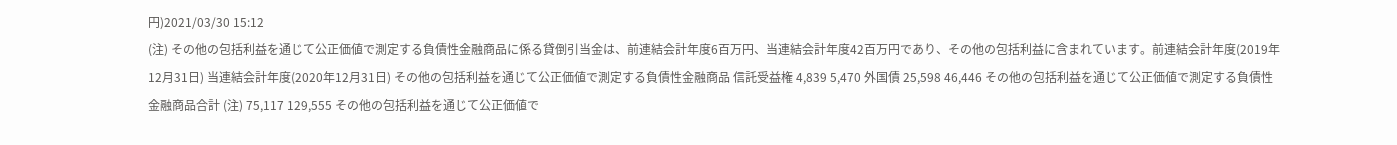円)2021/03/30 15:12
(注) その他の包括利益を通じて公正価値で測定する負債性金融商品に係る貸倒引当金は、前連結会計年度6百万円、当連結会計年度42百万円であり、その他の包括利益に含まれています。前連結会計年度(2019年12月31日) 当連結会計年度(2020年12月31日) その他の包括利益を通じて公正価値で測定する負債性金融商品 信託受益権 4,839 5,470 外国債 25,598 46,446 その他の包括利益を通じて公正価値で測定する負債性金融商品合計 (注) 75,117 129,555 その他の包括利益を通じて公正価値で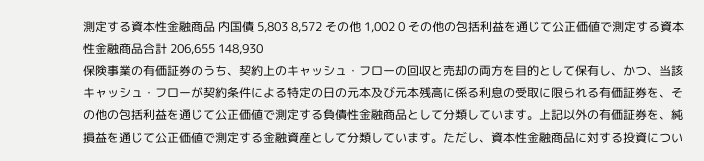測定する資本性金融商品 内国債 5,803 8,572 その他 1,002 0 その他の包括利益を通じて公正価値で測定する資本性金融商品合計 206,655 148,930
保険事業の有価証券のうち、契約上のキャッシュ・フローの回収と売却の両方を目的として保有し、かつ、当該キャッシュ・フローが契約条件による特定の日の元本及び元本残高に係る利息の受取に限られる有価証券を、その他の包括利益を通じて公正価値で測定する負債性金融商品として分類しています。上記以外の有価証券を、純損益を通じて公正価値で測定する金融資産として分類しています。ただし、資本性金融商品に対する投資につい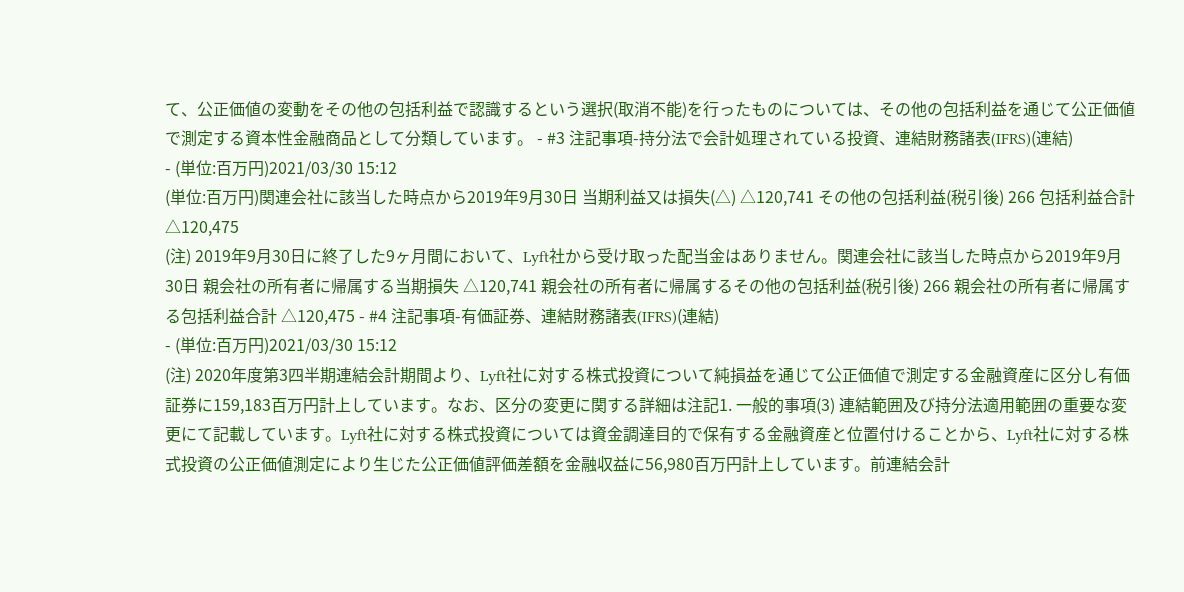て、公正価値の変動をその他の包括利益で認識するという選択(取消不能)を行ったものについては、その他の包括利益を通じて公正価値で測定する資本性金融商品として分類しています。 - #3 注記事項-持分法で会計処理されている投資、連結財務諸表(IFRS)(連結)
- (単位:百万円)2021/03/30 15:12
(単位:百万円)関連会社に該当した時点から2019年9月30日 当期利益又は損失(△) △120,741 その他の包括利益(税引後) 266 包括利益合計 △120,475
(注) 2019年9月30日に終了した9ヶ月間において、Lyft社から受け取った配当金はありません。関連会社に該当した時点から2019年9月30日 親会社の所有者に帰属する当期損失 △120,741 親会社の所有者に帰属するその他の包括利益(税引後) 266 親会社の所有者に帰属する包括利益合計 △120,475 - #4 注記事項-有価証券、連結財務諸表(IFRS)(連結)
- (単位:百万円)2021/03/30 15:12
(注) 2020年度第3四半期連結会計期間より、Lyft社に対する株式投資について純損益を通じて公正価値で測定する金融資産に区分し有価証券に159,183百万円計上しています。なお、区分の変更に関する詳細は注記1. 一般的事項(3) 連結範囲及び持分法適用範囲の重要な変更にて記載しています。Lyft社に対する株式投資については資金調達目的で保有する金融資産と位置付けることから、Lyft社に対する株式投資の公正価値測定により生じた公正価値評価差額を金融収益に56,980百万円計上しています。前連結会計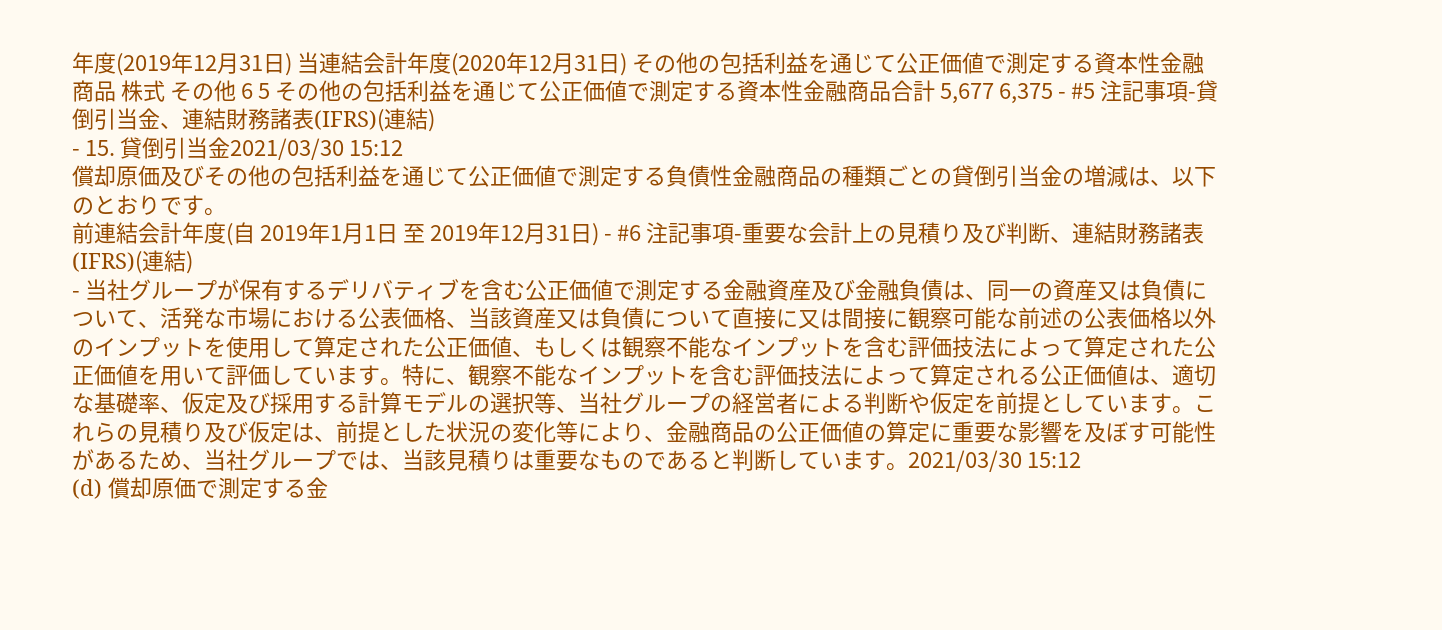年度(2019年12月31日) 当連結会計年度(2020年12月31日) その他の包括利益を通じて公正価値で測定する資本性金融商品 株式 その他 6 5 その他の包括利益を通じて公正価値で測定する資本性金融商品合計 5,677 6,375 - #5 注記事項-貸倒引当金、連結財務諸表(IFRS)(連結)
- 15. 貸倒引当金2021/03/30 15:12
償却原価及びその他の包括利益を通じて公正価値で測定する負債性金融商品の種類ごとの貸倒引当金の増減は、以下のとおりです。
前連結会計年度(自 2019年1月1日 至 2019年12月31日) - #6 注記事項-重要な会計上の見積り及び判断、連結財務諸表(IFRS)(連結)
- 当社グループが保有するデリバティブを含む公正価値で測定する金融資産及び金融負債は、同一の資産又は負債について、活発な市場における公表価格、当該資産又は負債について直接に又は間接に観察可能な前述の公表価格以外のインプットを使用して算定された公正価値、もしくは観察不能なインプットを含む評価技法によって算定された公正価値を用いて評価しています。特に、観察不能なインプットを含む評価技法によって算定される公正価値は、適切な基礎率、仮定及び採用する計算モデルの選択等、当社グループの経営者による判断や仮定を前提としています。これらの見積り及び仮定は、前提とした状況の変化等により、金融商品の公正価値の算定に重要な影響を及ぼす可能性があるため、当社グループでは、当該見積りは重要なものであると判断しています。2021/03/30 15:12
(d) 償却原価で測定する金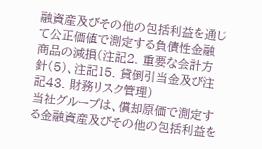融資産及びその他の包括利益を通じて公正価値で測定する負債性金融商品の減損(注記2. 重要な会計方針(5)、注記15. 貸倒引当金及び注記43. 財務リスク管理)
当社グループは、償却原価で測定する金融資産及びその他の包括利益を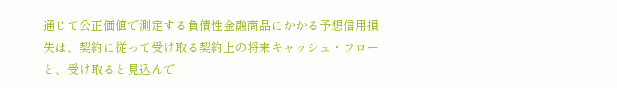通じて公正価値で測定する負債性金融商品にかかる予想信用損失は、契約に従って受け取る契約上の将来キャッシュ・フローと、受け取ると見込んで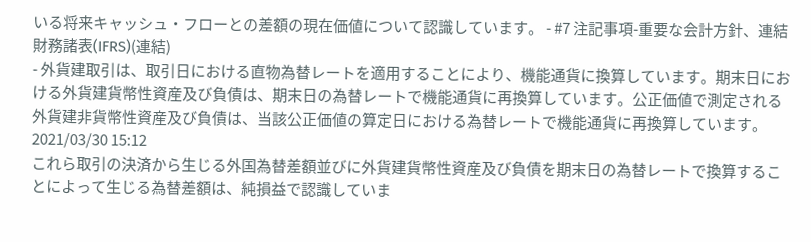いる将来キャッシュ・フローとの差額の現在価値について認識しています。 - #7 注記事項-重要な会計方針、連結財務諸表(IFRS)(連結)
- 外貨建取引は、取引日における直物為替レートを適用することにより、機能通貨に換算しています。期末日における外貨建貨幣性資産及び負債は、期末日の為替レートで機能通貨に再換算しています。公正価値で測定される外貨建非貨幣性資産及び負債は、当該公正価値の算定日における為替レートで機能通貨に再換算しています。2021/03/30 15:12
これら取引の決済から生じる外国為替差額並びに外貨建貨幣性資産及び負債を期末日の為替レートで換算することによって生じる為替差額は、純損益で認識していま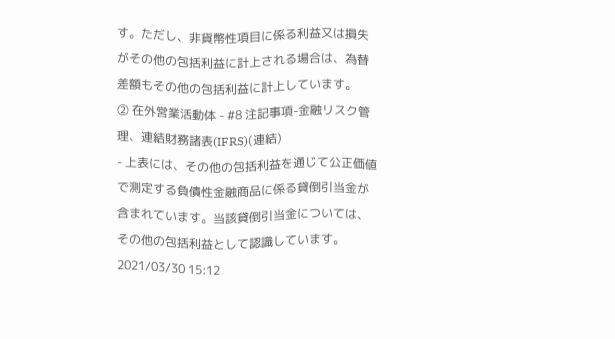す。ただし、非貨幣性項目に係る利益又は損失がその他の包括利益に計上される場合は、為替差額もその他の包括利益に計上しています。
② 在外営業活動体 - #8 注記事項-金融リスク管理、連結財務諸表(IFRS)(連結)
- 上表には、その他の包括利益を通じて公正価値で測定する負債性金融商品に係る貸倒引当金が含まれています。当該貸倒引当金については、その他の包括利益として認識しています。2021/03/30 15:12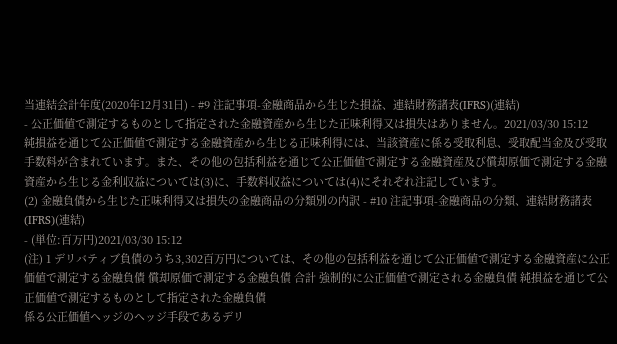当連結会計年度(2020年12月31日) - #9 注記事項-金融商品から生じた損益、連結財務諸表(IFRS)(連結)
- 公正価値で測定するものとして指定された金融資産から生じた正味利得又は損失はありません。2021/03/30 15:12
純損益を通じて公正価値で測定する金融資産から生じる正味利得には、当該資産に係る受取利息、受取配当金及び受取手数料が含まれています。また、その他の包括利益を通じて公正価値で測定する金融資産及び償却原価で測定する金融資産から生じる金利収益については(3)に、手数料収益については(4)にそれぞれ注記しています。
(2) 金融負債から生じた正味利得又は損失の金融商品の分類別の内訳 - #10 注記事項-金融商品の分類、連結財務諸表(IFRS)(連結)
- (単位:百万円)2021/03/30 15:12
(注) 1 デリバティブ負債のうち3,302百万円については、その他の包括利益を通じて公正価値で測定する金融資産に公正価値で測定する金融負債 償却原価で測定する金融負債 合計 強制的に公正価値で測定される金融負債 純損益を通じて公正価値で測定するものとして指定された金融負債
係る公正価値ヘッジのヘッジ手段であるデリ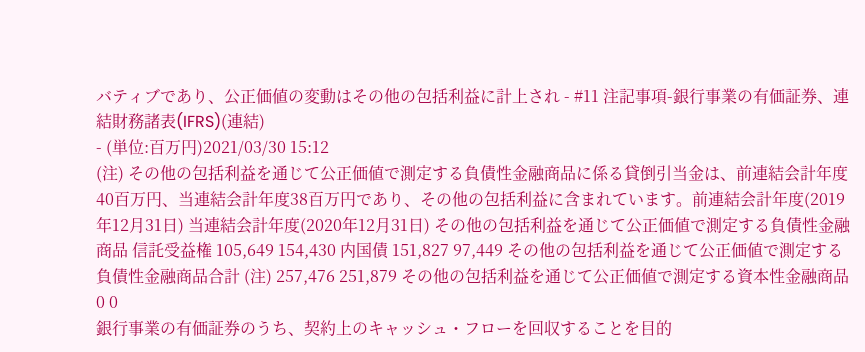バティブであり、公正価値の変動はその他の包括利益に計上され - #11 注記事項-銀行事業の有価証券、連結財務諸表(IFRS)(連結)
- (単位:百万円)2021/03/30 15:12
(注) その他の包括利益を通じて公正価値で測定する負債性金融商品に係る貸倒引当金は、前連結会計年度40百万円、当連結会計年度38百万円であり、その他の包括利益に含まれています。前連結会計年度(2019年12月31日) 当連結会計年度(2020年12月31日) その他の包括利益を通じて公正価値で測定する負債性金融商品 信託受益権 105,649 154,430 内国債 151,827 97,449 その他の包括利益を通じて公正価値で測定する負債性金融商品合計 (注) 257,476 251,879 その他の包括利益を通じて公正価値で測定する資本性金融商品 0 0
銀行事業の有価証券のうち、契約上のキャッシュ・フローを回収することを目的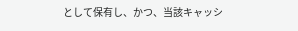として保有し、かつ、当該キャッシ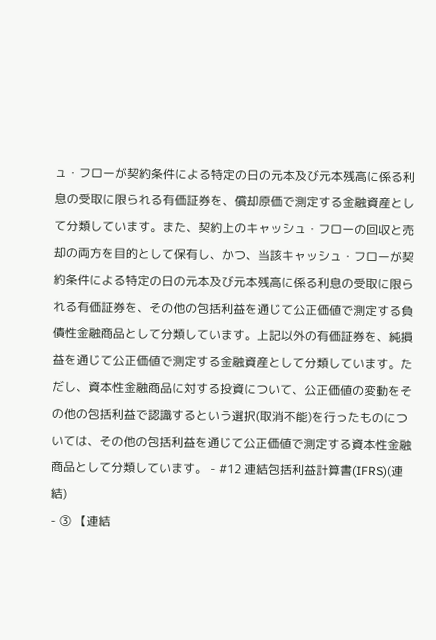ュ・フローが契約条件による特定の日の元本及び元本残高に係る利息の受取に限られる有価証券を、償却原価で測定する金融資産として分類しています。また、契約上のキャッシュ・フローの回収と売却の両方を目的として保有し、かつ、当該キャッシュ・フローが契約条件による特定の日の元本及び元本残高に係る利息の受取に限られる有価証券を、その他の包括利益を通じて公正価値で測定する負債性金融商品として分類しています。上記以外の有価証券を、純損益を通じて公正価値で測定する金融資産として分類しています。ただし、資本性金融商品に対する投資について、公正価値の変動をその他の包括利益で認識するという選択(取消不能)を行ったものについては、その他の包括利益を通じて公正価値で測定する資本性金融商品として分類しています。 - #12 連結包括利益計算書(IFRS)(連結)
- ③ 【連結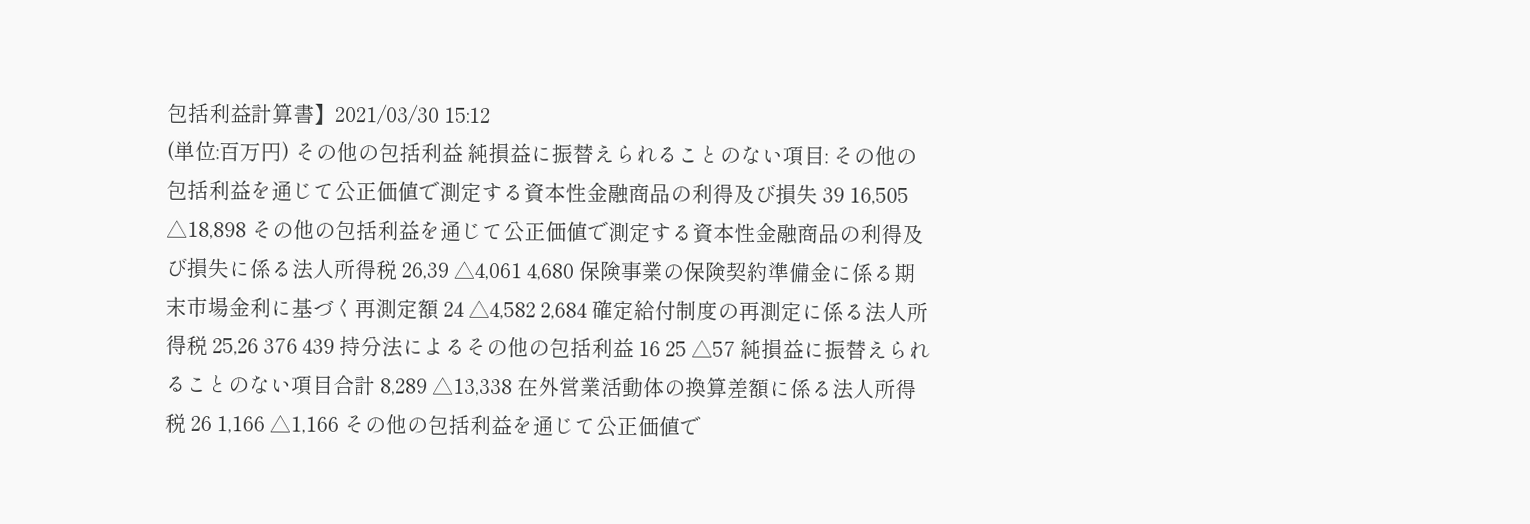包括利益計算書】2021/03/30 15:12
(単位:百万円) その他の包括利益 純損益に振替えられることのない項目: その他の包括利益を通じて公正価値で測定する資本性金融商品の利得及び損失 39 16,505 △18,898 その他の包括利益を通じて公正価値で測定する資本性金融商品の利得及び損失に係る法人所得税 26,39 △4,061 4,680 保険事業の保険契約準備金に係る期末市場金利に基づく再測定額 24 △4,582 2,684 確定給付制度の再測定に係る法人所得税 25,26 376 439 持分法によるその他の包括利益 16 25 △57 純損益に振替えられることのない項目合計 8,289 △13,338 在外営業活動体の換算差額に係る法人所得税 26 1,166 △1,166 その他の包括利益を通じて公正価値で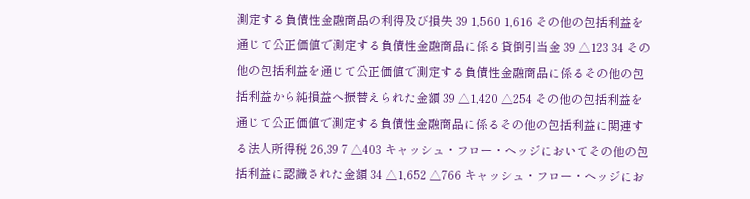測定する負債性金融商品の利得及び損失 39 1,560 1,616 その他の包括利益を通じて公正価値で測定する負債性金融商品に係る貸倒引当金 39 △123 34 その他の包括利益を通じて公正価値で測定する負債性金融商品に係るその他の包括利益から純損益へ振替えられた金額 39 △1,420 △254 その他の包括利益を通じて公正価値で測定する負債性金融商品に係るその他の包括利益に関連する法人所得税 26,39 7 △403 キャッシュ・フロー・ヘッジにおいてその他の包括利益に認識された金額 34 △1,652 △766 キャッシュ・フロー・ヘッジにお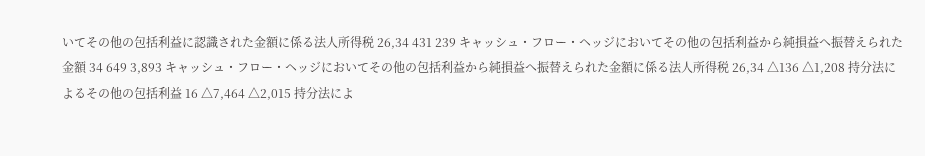いてその他の包括利益に認識された金額に係る法人所得税 26,34 431 239 キャッシュ・フロー・ヘッジにおいてその他の包括利益から純損益へ振替えられた金額 34 649 3,893 キャッシュ・フロー・ヘッジにおいてその他の包括利益から純損益へ振替えられた金額に係る法人所得税 26,34 △136 △1,208 持分法によるその他の包括利益 16 △7,464 △2,015 持分法によ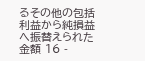るその他の包括利益から純損益へ振替えられた金額 16 -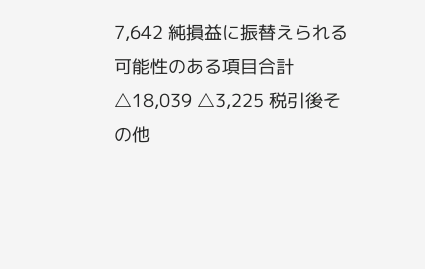7,642 純損益に振替えられる可能性のある項目合計 △18,039 △3,225 税引後その他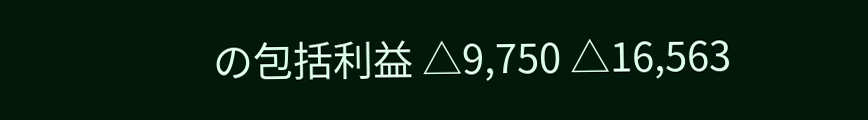の包括利益 △9,750 △16,563